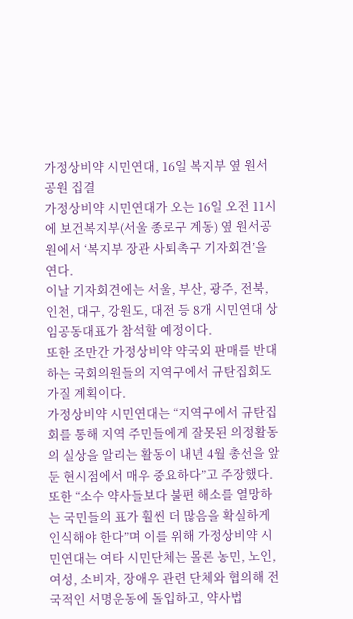가정상비약 시민연대, 16일 복지부 옆 원서공원 집결
가정상비약 시민연대가 오는 16일 오전 11시에 보건복지부(서울 종로구 계동) 옆 원서공원에서 ‘복지부 장관 사퇴촉구 기자회견’을 연다.
이날 기자회견에는 서울, 부산, 광주, 전북, 인천, 대구, 강원도, 대전 등 8개 시민연대 상임공동대표가 참석할 예정이다.
또한 조만간 가정상비약 약국외 판매를 반대하는 국회의원들의 지역구에서 규탄집회도 가질 계획이다.
가정상비약 시민연대는 “지역구에서 규탄집회를 통해 지역 주민들에게 잘못된 의정활동의 실상을 알리는 활동이 내년 4월 총선을 앞둔 현시점에서 매우 중요하다”고 주장했다.
또한 “소수 약사들보다 불편 해소를 열망하는 국민들의 표가 훨씬 더 많음을 확실하게 인식해야 한다”며 이를 위해 가정상비약 시민연대는 여타 시민단체는 몰론 농민, 노인, 여성, 소비자, 장애우 관련 단체와 협의해 전국적인 서명운동에 돌입하고, 약사법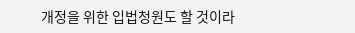개정을 위한 입법청원도 할 것이라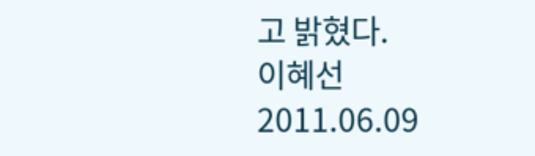고 밝혔다.
이혜선
2011.06.09